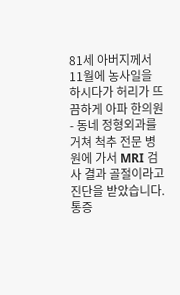81세 아버지께서 11월에 농사일을 하시다가 허리가 뜨끔하게 아파 한의원 - 동네 정형외과를 거쳐 척추 전문 병원에 가서 MRI 검사 결과 골절이라고 진단을 받았습니다.
통증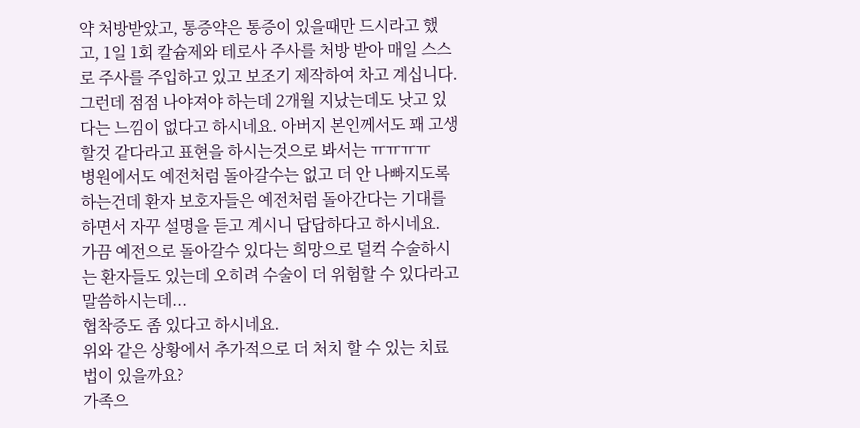약 처방받았고, 통증약은 통증이 있을때만 드시라고 했고, 1일 1회 칼슘제와 테로사 주사를 처방 받아 매일 스스로 주사를 주입하고 있고 보조기 제작하여 차고 계십니다.
그런데 점점 나야져야 하는데 2개월 지났는데도 낫고 있다는 느낌이 없다고 하시네요. 아버지 본인께서도 꽤 고생할것 같다라고 표현을 하시는것으로 봐서는 ㅠㅠㅠㅠ
병원에서도 예전처럼 돌아갈수는 없고 더 안 나빠지도록 하는건데 환자 보호자들은 예전처럼 돌아간다는 기대를 하면서 자꾸 설명을 듣고 계시니 답답하다고 하시네요.
가끔 예전으로 돌아갈수 있다는 희망으로 덜컥 수술하시는 환자들도 있는데 오히려 수술이 더 위험할 수 있다라고 말씀하시는데...
협착증도 좀 있다고 하시네요.
위와 같은 상황에서 추가적으로 더 처치 할 수 있는 치료법이 있을까요?
가족으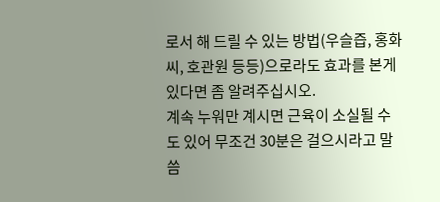로서 해 드릴 수 있는 방법(우슬즙, 홍화씨, 호관원 등등)으로라도 효과를 본게 있다면 좀 알려주십시오.
계속 누워만 계시면 근육이 소실될 수도 있어 무조건 30분은 걸으시라고 말씀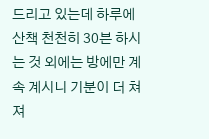드리고 있는데 하루에 산책 천천히 30븐 하시는 것 외에는 방에만 계속 계시니 기분이 더 쳐져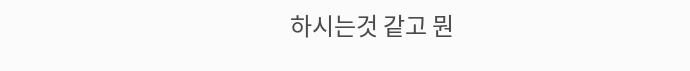하시는것 같고 뭔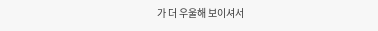가 더 우울해 보이셔서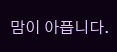맘이 아픕니다.